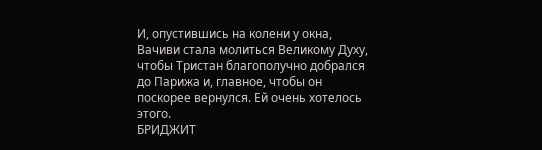И, опустившись на колени у окна, Вачиви стала молиться Великому Духу, чтобы Тристан благополучно добрался до Парижа и, главное, чтобы он поскорее вернулся. Ей очень хотелось этого.
БРИДЖИТ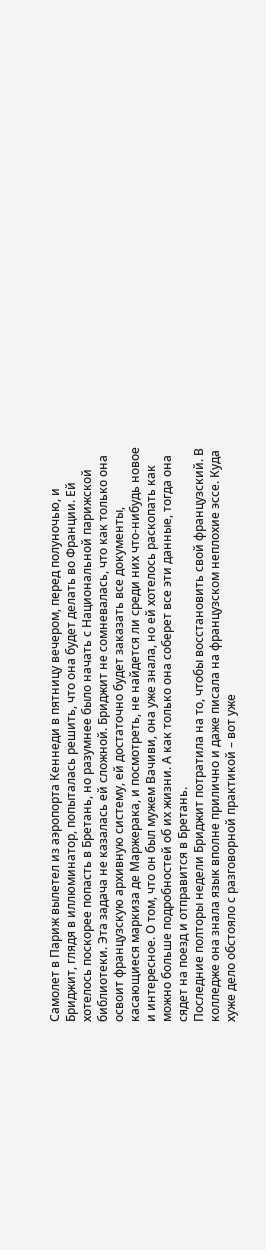Самолет в Париж вылетел из аэропорта Кеннеди в пятницу вечером, перед полуночью, и Бриджит, глядя в иллюминатор, попыталась решить, что она будет делать во Франции. Ей хотелось поскорее попасть в Бретань, но разумнее было начать с Национальной парижской библиотеки. Эта задача не казалась ей сложной. Бриджит не сомневалась, что как только она освоит французскую архивную систему, ей достаточно будет заказать все документы, касающиеся маркиза де Маржерака, и посмотреть, не найдется ли среди них что-нибудь новое и интересное. О том, что он был мужем Вачиви, она уже знала, но ей хотелось раскопать как можно больше подробностей об их жизни. А как только она соберет все эти данные, тогда она сядет на поезд и отправится в Бретань.
Последние полторы недели Бриджит потратила на то, чтобы восстановить свой французский. В колледже она знала язык вполне прилично и даже писала на французском неплохие эссе. Куда хуже дело обстояло с разговорной практикой – вот уже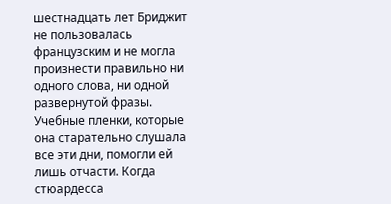шестнадцать лет Бриджит не пользовалась французским и не могла произнести правильно ни одного слова, ни одной развернутой фразы. Учебные пленки, которые она старательно слушала все эти дни, помогли ей лишь отчасти. Когда стюардесса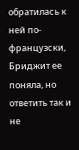обратилась к ней по-французски, Бриджит ее поняла, но ответить так и не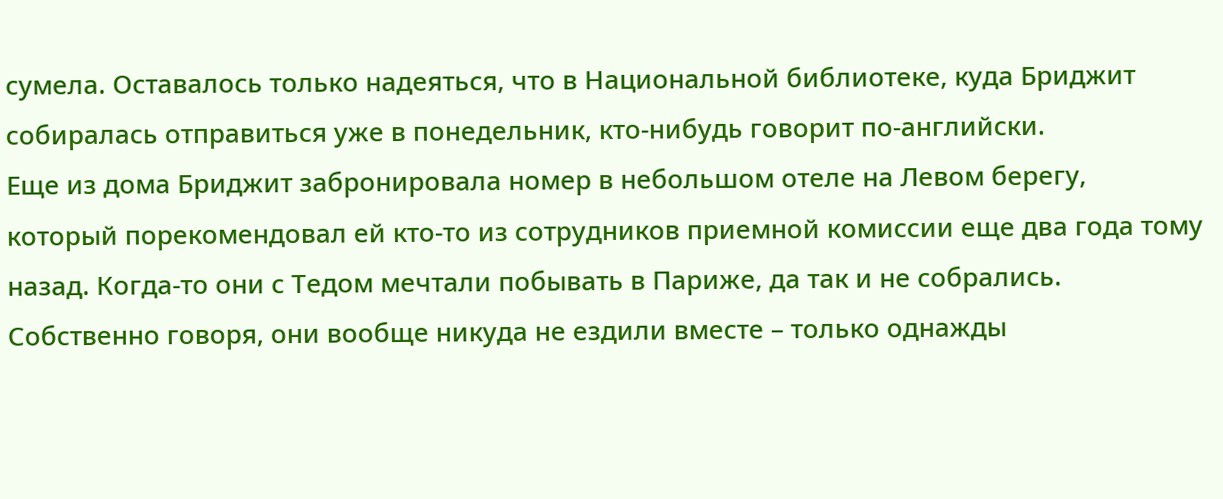сумела. Оставалось только надеяться, что в Национальной библиотеке, куда Бриджит собиралась отправиться уже в понедельник, кто-нибудь говорит по-английски.
Еще из дома Бриджит забронировала номер в небольшом отеле на Левом берегу, который порекомендовал ей кто-то из сотрудников приемной комиссии еще два года тому назад. Когда-то они с Тедом мечтали побывать в Париже, да так и не собрались. Собственно говоря, они вообще никуда не ездили вместе – только однажды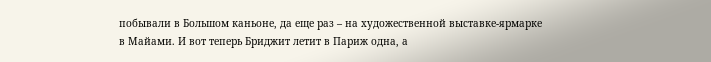побывали в Большом каньоне, да еще раз – на художественной выставке-ярмарке в Майами. И вот теперь Бриджит летит в Париж одна, а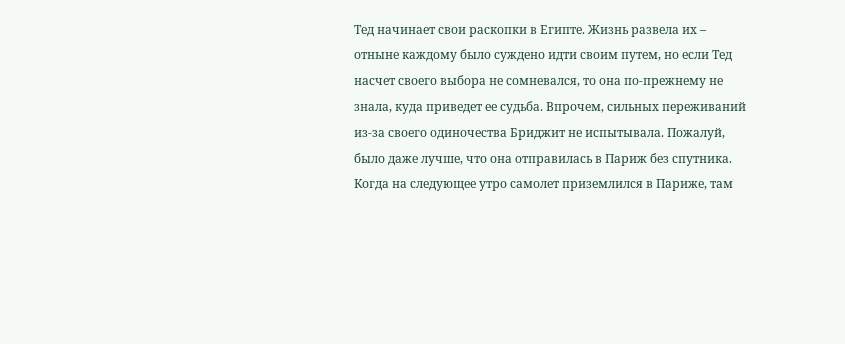Тед начинает свои раскопки в Египте. Жизнь развела их – отныне каждому было суждено идти своим путем, но если Тед насчет своего выбора не сомневался, то она по-прежнему не знала, куда приведет ее судьба. Впрочем, сильных переживаний из-за своего одиночества Бриджит не испытывала. Пожалуй, было даже лучше, что она отправилась в Париж без спутника.
Когда на следующее утро самолет приземлился в Париже, там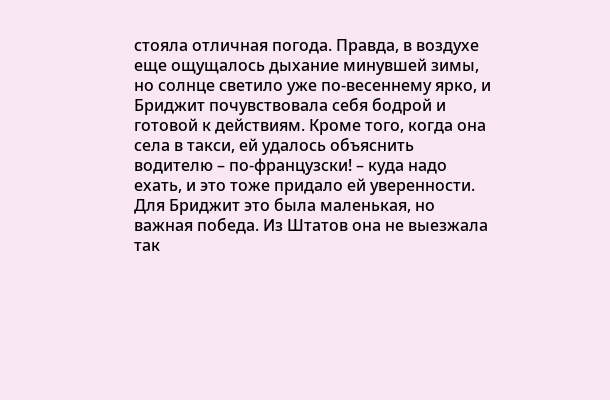стояла отличная погода. Правда, в воздухе еще ощущалось дыхание минувшей зимы, но солнце светило уже по-весеннему ярко, и Бриджит почувствовала себя бодрой и готовой к действиям. Кроме того, когда она села в такси, ей удалось объяснить водителю – по-французски! – куда надо ехать, и это тоже придало ей уверенности. Для Бриджит это была маленькая, но важная победа. Из Штатов она не выезжала так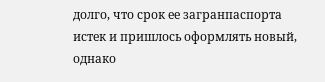долго, что срок ее загранпаспорта истек и пришлось оформлять новый, однако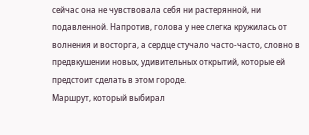сейчас она не чувствовала себя ни растерянной, ни подавленной. Напротив, голова у нее слегка кружилась от волнения и восторга, а сердце стучало часто-часто, словно в предвкушении новых, удивительных открытий, которые ей предстоит сделать в этом городе.
Маршрут, который выбирал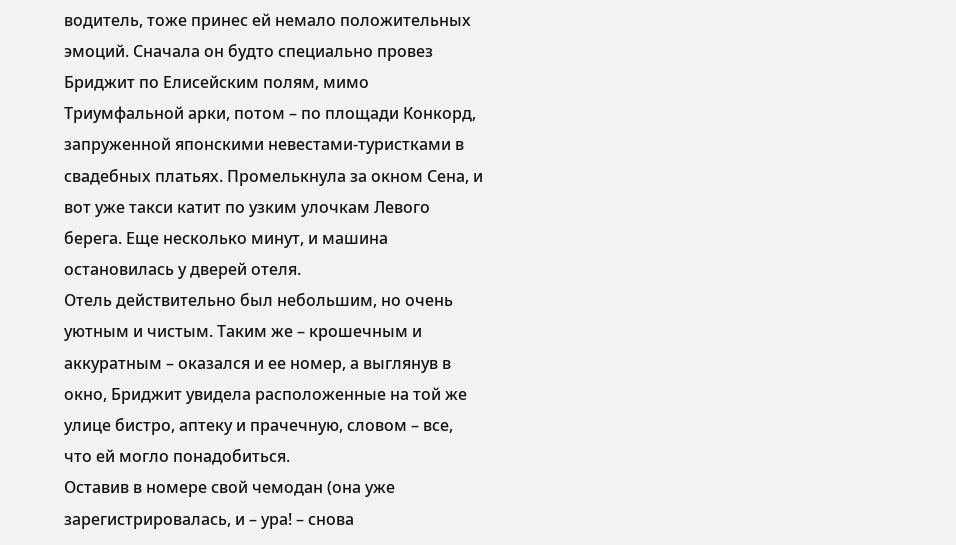водитель, тоже принес ей немало положительных эмоций. Сначала он будто специально провез Бриджит по Елисейским полям, мимо Триумфальной арки, потом – по площади Конкорд, запруженной японскими невестами-туристками в свадебных платьях. Промелькнула за окном Сена, и вот уже такси катит по узким улочкам Левого берега. Еще несколько минут, и машина остановилась у дверей отеля.
Отель действительно был небольшим, но очень уютным и чистым. Таким же – крошечным и аккуратным – оказался и ее номер, а выглянув в окно, Бриджит увидела расположенные на той же улице бистро, аптеку и прачечную, словом – все, что ей могло понадобиться.
Оставив в номере свой чемодан (она уже зарегистрировалась, и – ура! – снова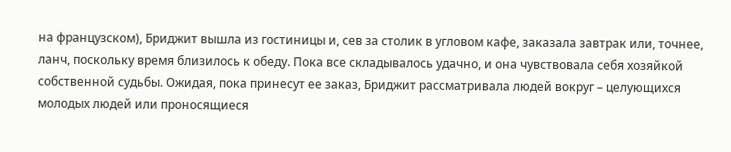на французском), Бриджит вышла из гостиницы и, сев за столик в угловом кафе, заказала завтрак или, точнее, ланч, поскольку время близилось к обеду. Пока все складывалось удачно, и она чувствовала себя хозяйкой собственной судьбы. Ожидая, пока принесут ее заказ, Бриджит рассматривала людей вокруг – целующихся молодых людей или проносящиеся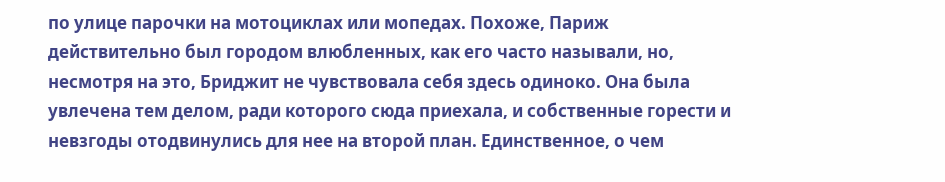по улице парочки на мотоциклах или мопедах. Похоже, Париж действительно был городом влюбленных, как его часто называли, но, несмотря на это, Бриджит не чувствовала себя здесь одиноко. Она была увлечена тем делом, ради которого сюда приехала, и собственные горести и невзгоды отодвинулись для нее на второй план. Единственное, о чем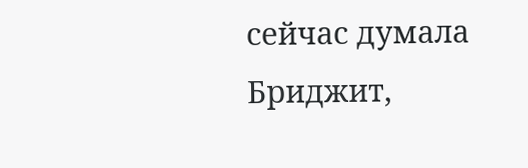сейчас думала Бриджит,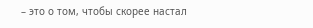– это о том, чтобы скорее настал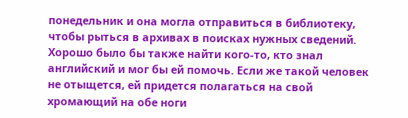понедельник и она могла отправиться в библиотеку, чтобы рыться в архивах в поисках нужных сведений. Хорошо было бы также найти кого-то, кто знал английский и мог бы ей помочь. Если же такой человек не отыщется, ей придется полагаться на свой хромающий на обе ноги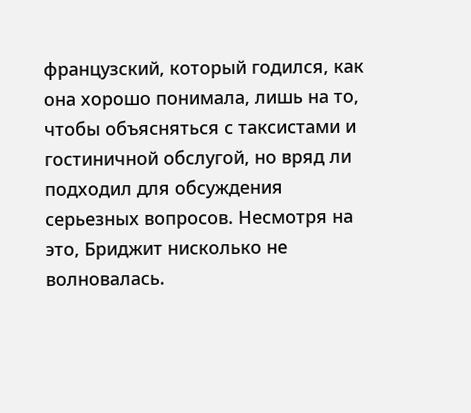французский, который годился, как она хорошо понимала, лишь на то, чтобы объясняться с таксистами и гостиничной обслугой, но вряд ли подходил для обсуждения серьезных вопросов. Несмотря на это, Бриджит нисколько не волновалась.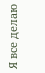Я все делаю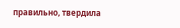правильно, твердила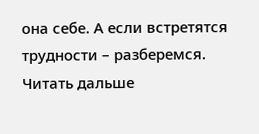она себе. А если встретятся трудности – разберемся.
Читать дальше